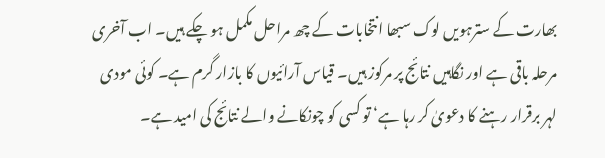بھارت کے سترہویں لوک سبھا انتخابات کے چھ مراحل مکمل ہو چکے ہیں۔ اب آخری مرحلہ باقی ہے اور نگاہیں نتائج پر مرکوز ہیں۔ قیاس آرائیوں کا بازار گرم ہے۔ کوئی مودی لہر برقرار رہنے کا دعویٰ کر رہا ہے‘ تو کسی کو چونکانے والے نتائج کی امید ہے۔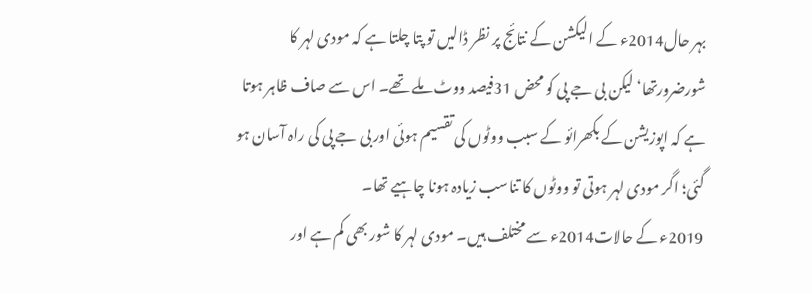بہر حال2014ء کے الیکشن کے نتائج پر نظر ڈالیں تو پتا چلتا ہے کہ مودی لہر کا شورضرورتھا‘ لیکن بی جے پی کو محض 31فیصد ووٹ ملے تھے۔ اس سے صاف ظاہر ہوتا ہے کہ اپوزیشن کے بکھرائو کے سبب ووٹوں کی تقسیم ہوئی اور بی جے پی کی راہ آسان ہو گئی؛ اگر مودی لہر ہوتی تو ووٹوں کا تناسب زیادہ ہونا چاہیے تھا۔
2019ء کے حالات2014ء سے مختلف ہیں۔ مودی لہر کا شور بھی کم ہے اور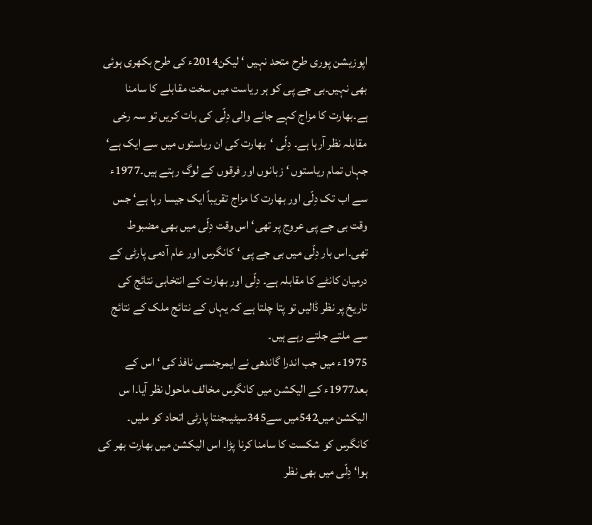اپوزیشن پوری طرح متحد نہیں ‘ لیکن2014ء کی طرح بکھری ہوئی بھی نہیں۔بی جے پی کو ہر ریاست میں سخت مقابلے کا سامنا ہے۔بھارت کا مزاج کہے جانے والی دِلّی کی بات کریں تو سہ رخی مقابلہ نظر آرہا ہے۔ دِلّی ‘بھارت کی ان ریاستوں میں سے ایک ہے‘ جہاں تمام ریاستوں ‘ زبانوں اور فرقوں کے لوگ رہتے ہیں۔1977ء سے اب تک دِلّی اور بھارت کا مزاج تقریباً ایک جیسا رہا ہے‘ جس وقت بی جے پی عروج پر تھی‘ اس وقت دِلّی میں بھی مضبوط تھی۔اس بار دِلّی میں بی جے پی ‘ کانگرس اور عام آدمی پارٹی کے درمیان کانٹے کا مقابلہ ہے۔ دِلّی اور بھارت کے انتخابی نتائج کی تاریخ پر نظر ڈالیں تو پتا چلتا ہے کہ یہاں کے نتائج ملک کے نتائج سے ملتے جلتے رہے ہیں۔
1975ء میں جب اندرا گاندھی نے ایمرجنسی نافذ کی ‘ اس کے بعد1977ء کے الیکشن میں کانگرس مخالف ماحول نظر آیا۔ا س الیکشن میں542میں سے345سیٹیںجنتا پارٹی اتحاد کو ملیں۔ کانگرس کو شکست کا سامنا کرنا پڑا۔ اس الیکشن میں بھارت بھر کی ہوا‘ دِلّی میں بھی نظر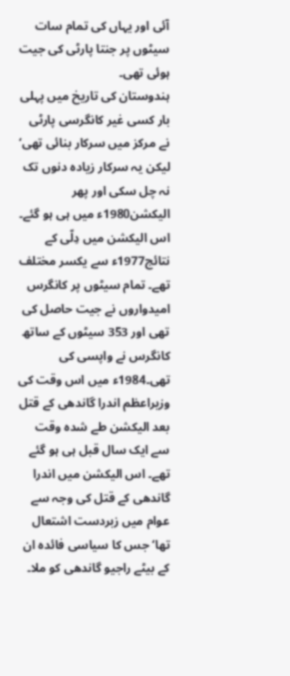آئی اور یہاں کی تمام سات سیٹوں پر جنتا پارٹی کی جیت ہوئی تھی۔
ہندوستان کی تاریخ میں پہلی بار کسی غیر کانگرسی پارٹی نے مرکز میں سرکار بنائی تھی‘ لیکن یہ سرکار زیادہ دنوں تک نہ چل سکی اور پھر الیکشن1980ء میں ہی ہو گئے۔ اس الیکشن میں دِلّی کے نتائج1977ء سے یکسر مختلف تھے۔ تمام سیٹوں پر کانگرس امیدواروں نے جیت حاصل کی تھی اور 353 سیٹوں کے ساتھ کانگرس نے واپسی کی تھی۔1984ء میں اس وقت کی وزیراعظم اندرا گاندھی کے قتل بعد الیکشن طے شدہ وقت سے ایک سال قبل ہی ہو گئے تھے۔ اس الیکشن میں اندرا گاندھی کے قتل کی وجہ سے عوام میں زبردست اشتعال تھا‘ جس کا سیاسی فائدہ ان کے بیٹے راجیو گاندھی کو ملا۔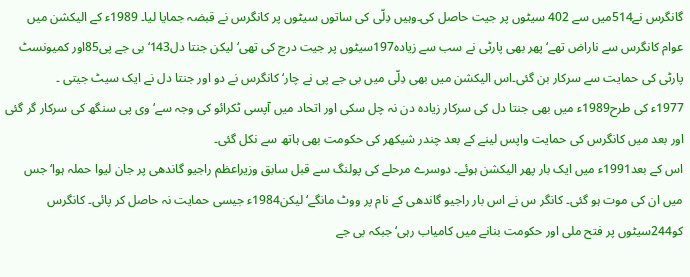گانگرس نے514میں سے 402 سیٹوں پر جیت حاصل کی۔وہیں دِلّی کی ساتوں سیٹوں پر کانگرس نے قبضہ جمایا لیا۔ 1989ء کے الیکشن میں عوام کانگرس سے ناراض تھے‘ پھر بھی پارٹی نے سب سے زیادہ197سیٹوں پر جیت درج کی تھی‘ لیکن جنتا دل143‘ بی جے پی85اور کمیونسٹ پارٹی کی حمایت سے سرکار بن گئی۔اس الیکشن میں بھی دِلّی میں بی جے پی نے چار‘ کانگرس نے دو اور جنتا دل نے ایک سیٹ جیتی ۔
1977ء کی طرح1989ء میں بھی جنتا دل کی سرکار زیادہ دن نہ چل سکی اور اتحاد میں آپسی ٹکرائو کی وجہ سے‘ وی پی سنگھ کی سرکار گر گئی اور بعد میں کانگرس کی حمایت واپس لینے کے بعد چندر شیکھر کی حکومت بھی ہاتھ سے نکل گئی۔
اس کے بعد1991ء میں ایک بار پھر الیکشن ہوئے۔ دوسرے مرحلے کی پولنگ سے قبل سابق وزیراعظم راجیو گاندھی پر جان لیوا حملہ ہوا‘ جس میں ان کی موت ہو گئی۔ کانگر س نے اس بار راجیو گاندھی کے نام پر ووٹ مانگے‘ لیکن1984ء جیسی حمایت نہ حاصل کر پائی۔ کانگرس کو244سیٹوں پر فتح ملی اور حکومت بنانے میں کامیاب رہی‘ جبکہ بی جے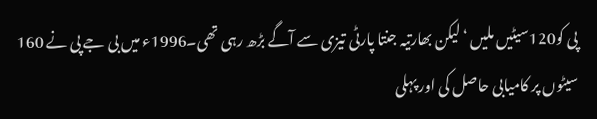پی کو120سیٹیں ملیں ‘لیکن بھارتیہ جنتا پارٹی تیزی سے آگے بڑھ رہی تھی۔1996ء میں بی جے پی نے 160 سیٹوں پر کامیابی حاصل کی اور پہلی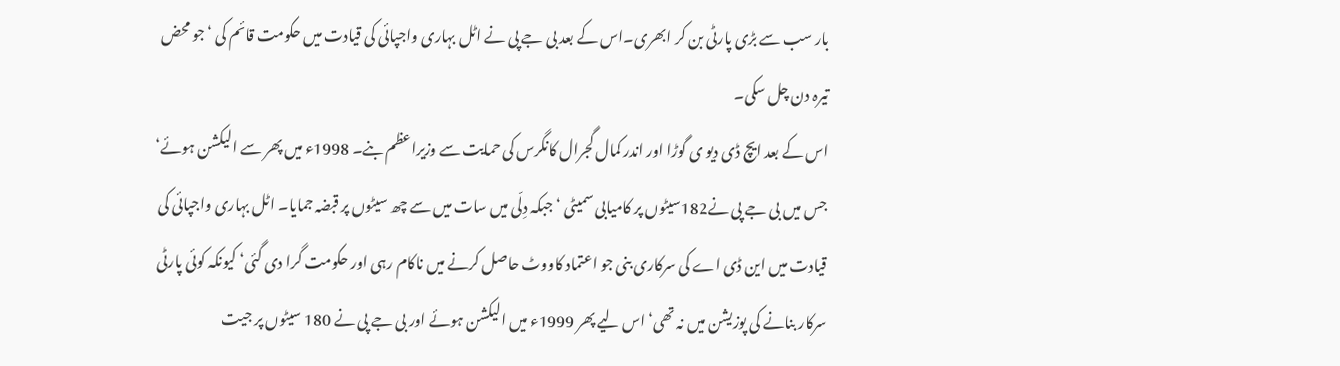بار سب سے بڑی پارٹی بن کر ابھری۔اس کے بعد بی جے پی نے اٹل بہاری واجپائی کی قیادت میں حکومت قائم کی ‘ جو محض تیرہ دن چل سکی۔
اس کے بعد ایچ ڈی دیو ی گوڑا اور اندر کمال گجرال کانگرس کی حمایت سے وزیراعظم بنے۔ 1998ء میں پھر سے الیکشن ہوئے‘ جس میں بی جے پی نے182سیٹوں پر کامیابی سمیٹی ‘ جبکہ دِلّی میں سات میں سے چھ سیٹوں پر قبضہ جمایا۔ اٹل بہاری واجپائی کی قیادت میں این ڈی اے کی سرکاری بنی جو اعتماد کاووٹ حاصل کرنے میں ناکام رہی اور حکومت گرا دی گئی‘ کیونکہ کوئی پارٹی سرکار بنانے کی پوزیشن میں نہ تھی‘ اس لیے پھر 1999ء میں الیکشن ہوئے اور بی جے پی نے 180 سیٹوں پر جیت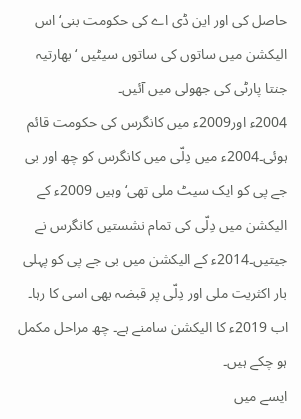حاصل کی اور این ڈی اے کی حکومت بنی‘ اس الیکشن میں ساتوں کی ساتوں سیٹیں ‘ بھارتیہ جنتا پارٹی کی جھولی میں آئیں۔
2004ء اور2009ء میں کانگرس کی حکومت قائم ہوئی۔2004ء میں دِلّی میں کانگرس کو چھ اور بی جے پی کو ایک سیٹ ملی تھی‘ وہیں 2009ء کے الیکشن میں دِلّی کی تمام نشستیں کانگرس نے جیتیں۔2014ء کے الیکشن میں بی جے پی کو پہلی بار اکثریت ملی اور دِلّی پر قبضہ بھی اسی کا رہا۔ اب 2019ء کا الیکشن سامنے ہے۔ چھ مراحل مکمل ہو چکے ہیں۔
ایسے میں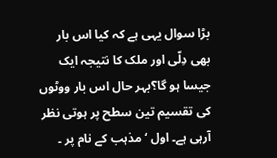بڑا سوال یہی ہے کہ کیا اس بار بھی دِلّی اور ملک کا نتیجہ ایک جیسا ہو گا؟بہر حال اس بار ووٹوں کی تقسیم تین سطح پر ہوتی نظر آرہی ہے۔ اول ‘مذہب کے نام پر ۔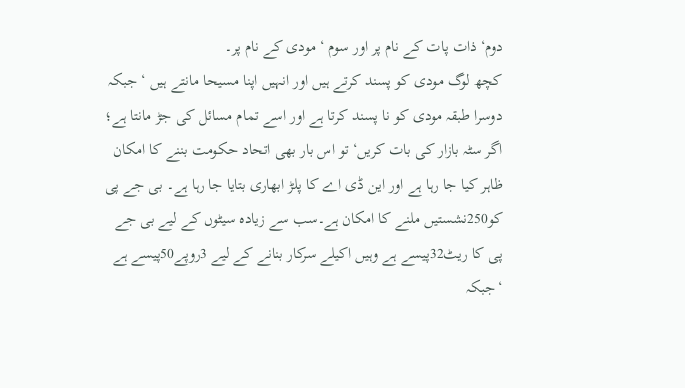دوم‘ ذات پات کے نام پر اور سوم ‘ مودی کے نام پر۔
کچھ لوگ مودی کو پسند کرتے ہیں اور انہیں اپنا مسیحا مانتے ہیں ‘ جبکہ دوسرا طبقہ مودی کو نا پسند کرتا ہے اور اسے تمام مسائل کی جڑ مانتا ہے؛ اگر سٹہ بازار کی بات کریں‘ تو اس بار بھی اتحاد حکومت بننے کا امکان ظاہر کیا جا رہا ہے اور این ڈی اے کا پلڑ ابھاری بتایا جا رہا ہے۔ بی جے پی کو250نشستیں ملنے کا امکان ہے۔سب سے زیادہ سیٹوں کے لیے بی جے پی کا ریٹ32پیسے ہے وہیں اکیلے سرکار بنانے کے لیے 3روپے50پیسے ہے ‘جبکہ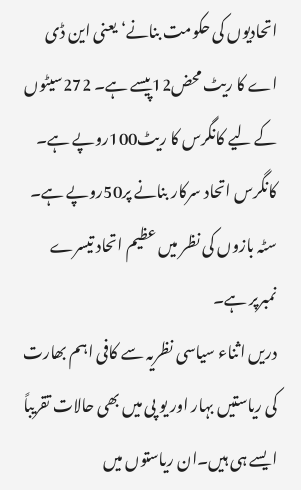اتحادیوں کی حکومت بنانے‘ یعنی این ڈی اے کا ریٹ محض12پیسے ہے۔ 272سیٹوں کے لیے کانگرس کا ریٹ100روپے ہے۔ کانگرس اتحاد سرکار بنانے پر50روپے ہے۔ سٹہ بازوں کی نظر میں عظیم اتحاد تیسرے نمبرپر ہے۔
دریں اثناء سیاسی نظریہ سے کافی اہم بھارت کی ریاستیں بہار اور یو پی میں بھی حالات تقریباً ایسے ہی ہیں۔ان ریاستوں میں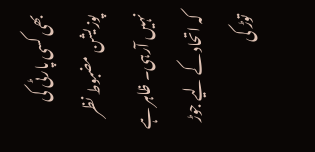بھی کسی پارٹی کی پوزیشن مضبوط نظر نہیں آرہی۔ ظاہر ہے کہ اتحاد کے لیے جوڑ توڑ کی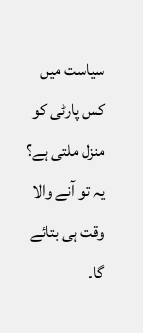سیاست میں کس پارٹی کو منزل ملتی ہے؟ یہ تو آنے والا وقت ہی بتائے گا۔